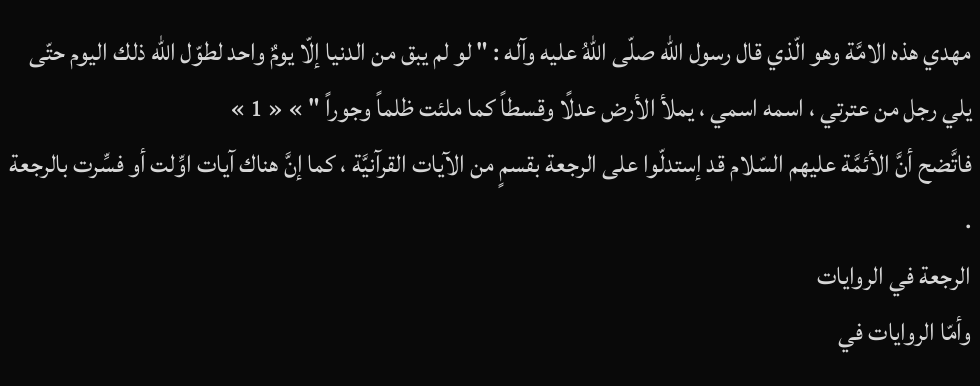مهدي هذه الامَّة وهو الّذي قال رسول اللّه صلّى اللّهُ عليه وآله : " لو لم يبق من الدنيا إلّا يومٌ واحد لطوّل اللّه ذلك اليوم حتّى يلي رجل من عترتي ، اسمه اسمي ، يملأ الأرض عدلًا وقسطاً كما ملئت ظلماً وجوراً " » « 1 »
فاتَّضح أنَّ الأئمَّة عليهم السّلام قد إستدلّوا على الرجعة بقسمٍ من الآيات القرآنيَّة ، كما إنَّ هناك آيات اوِّلت أو فسِّرت بالرجعة .
الرجعة في الروايات
وأمّا الروايات في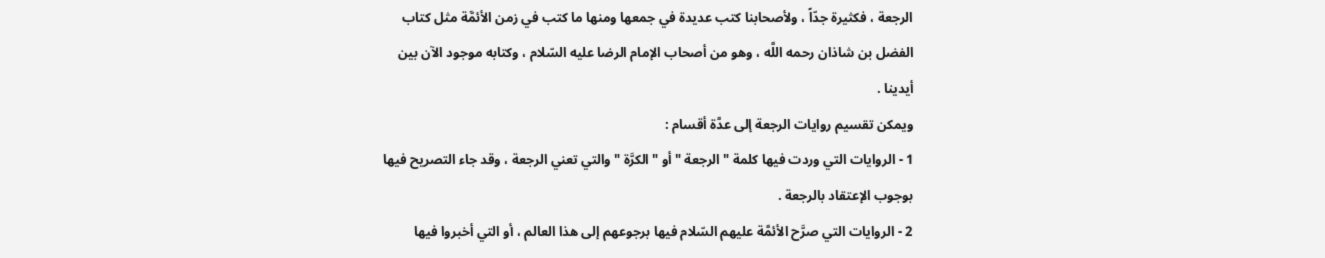الرجعة ، فكثيرة جدّاً ، ولأصحابنا كتب عديدة في جمعها ومنها ما كتب في زمن الأئمَّة مثل كتاب الفضل بن شاذان رحمه اللَّه ، وهو من أصحاب الإمام الرضا عليه السّلام ، وكتابه موجود الآن بين أيدينا .
ويمكن تقسيم روايات الرجعة إلى عدَّة أقسام :
1 - الروايات التي وردت فيها كلمة " الرجعة " أو " الكرَّة " والتي تعني الرجعة ، وقد جاء التصريح فيها بوجوب الإعتقاد بالرجعة .
2 - الروايات التي صرَّح الأئمَّة عليهم السّلام فيها برجوعهم إلى هذا العالم ، أو التي أخبروا فيها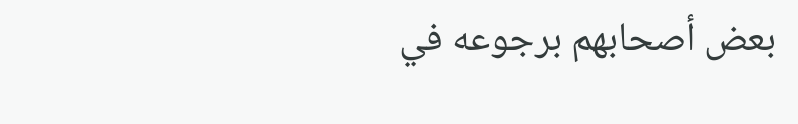بعض أصحابهم برجوعه في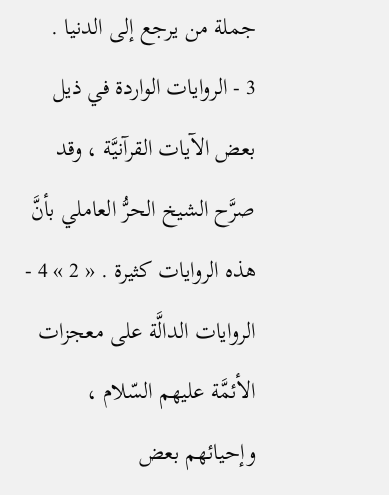جملة من يرجع إلى الدنيا .
3 - الروايات الواردة في ذيل بعض الآيات القرآنيَّة ، وقد صرَّح الشيخ الحرُّ العاملي بأنَّ هذه الروايات كثيرة . « 2 » 4 - الروايات الدالَّة على معجزات الأئمَّة عليهم السّلام ، وإحيائهم بعض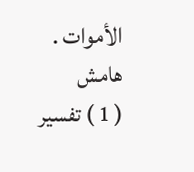الأموات .
هامش
( 1 ) تفسير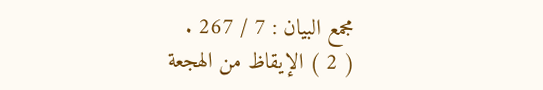مجمع البيان : 7 / 267 .
( 2 ) الإيقاظ من الهجعة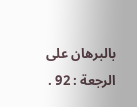بالبرهان على الرجعة : 92 .